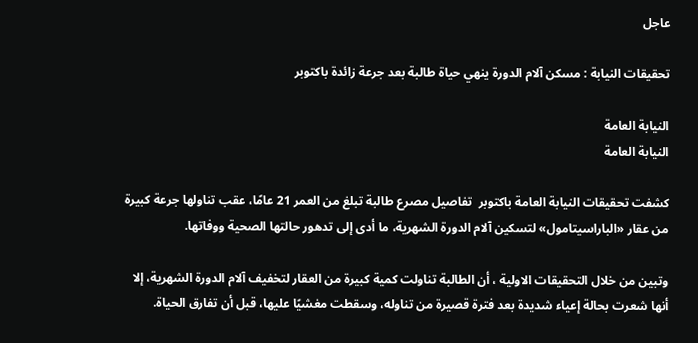عاجل

تحقيقات النيابة : مسكن آلام الدورة ينهي حياة طالبة بعد جرعة زائدة باكتوبر

النيابة العامة
النيابة العامة

كشفت تحقيقات النيابة العامة باكتوبر  تفاصيل مصرع طالبة تبلغ من العمر 21 عامًا، عقب تناولها جرعة كبيرة من عقار «الباراسيتامول» لتسكين آلام الدورة الشهرية، ما أدى إلى تدهور حالتها الصحية ووفاتها.

وتبين من خلال التحقيقات الاولية ، أن الطالبة تناولت كمية كبيرة من العقار لتخفيف آلام الدورة الشهرية، إلا أنها شعرت بحالة إعياء شديدة بعد فترة قصيرة من تناوله، وسقطت مغشيًا عليها، قبل أن تفارق الحياة.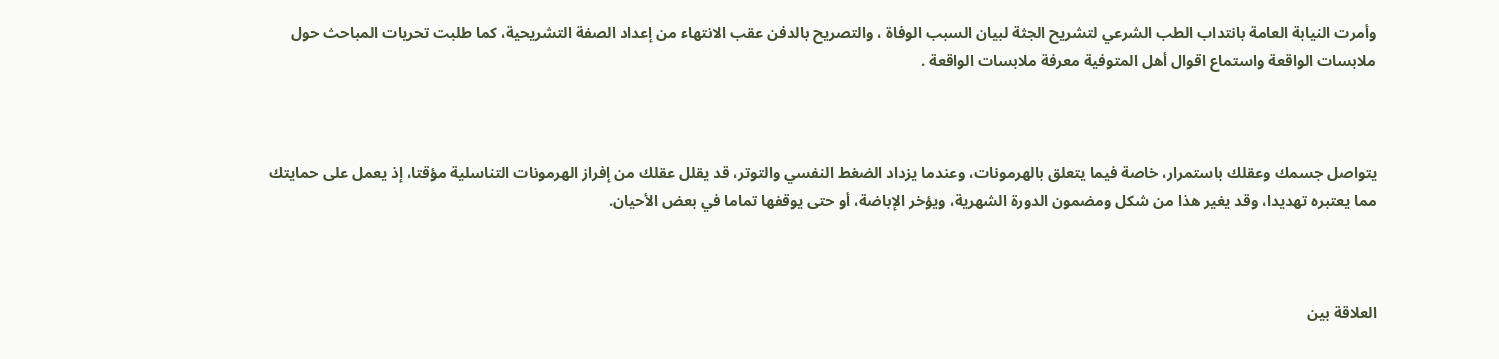وأمرت النيابة العامة بانتداب الطب الشرعي لتشريح الجثة لبيان السبب الوفاة ، والتصريح بالدفن عقب الانتهاء من إعداد الصفة التشريحية، كما طلبت تحريات المباحث حول ملابسات الواقعة واستماع اقوال أهل المتوفية معرفة ملابسات الواقعة .



يتواصل جسمك وعقلك باستمرار، خاصة فيما يتعلق بالهرمونات، وعندما يزداد الضغط النفسي والتوتر، قد يقلل عقلك من إفراز الهرمونات التناسلية مؤقتا، إذ يعمل على حمايتك مما يعتبره تهديدا، وقد يغير هذا من شكل ومضمون الدورة الشهرية، ويؤخر الإباضة، أو حتى يوقفها تماما في بعض الأحيان.



العلاقة بين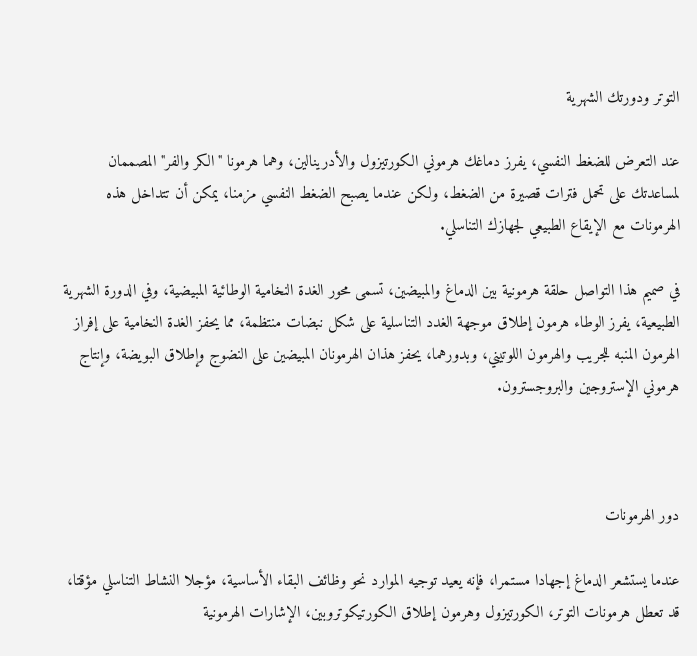التوتر ودورتك الشهرية

عند التعرض للضغط النفسي، يفرز دماغك هرموني الكورتيزول والأدرينالين، وهما هرمونا "الكر والفر" المصممان لمساعدتك على تحمل فترات قصيرة من الضغط، ولكن عندما يصبح الضغط النفسي مزمنا، يمكن أن تتداخل هذه الهرمونات مع الإيقاع الطبيعي لجهازك التناسلي.

في صميم هذا التواصل حلقة هرمونية بين الدماغ والمبيضين، تسمى محور الغدة النخامية الوطائية المبيضية، وفي الدورة الشهرية الطبيعية، يفرز الوطاء هرمون إطلاق موجهة الغدد التناسلية على شكل نبضات منتظمة، مما يحفز الغدة النخامية على إفراز الهرمون المنبه للجريب والهرمون اللوتيني، وبدورهما، يحفز هذان الهرمونان المبيضين على النضوج وإطلاق البويضة، وإنتاج هرموني الإستروجين والبروجسترون.



دور الهرمونات

عندما يستشعر الدماغ إجهادا مستمرا، فإنه يعيد توجيه الموارد نحو وظائف البقاء الأساسية، مؤجلا النشاط التناسلي مؤقتا، قد تعطل هرمونات التوتر، الكورتيزول وهرمون إطلاق الكورتيكوتروبين، الإشارات الهرمونية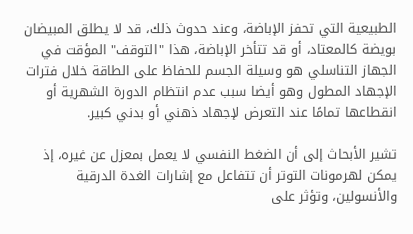الطبيعية التي تحفز الإباضة، وعند حدوث ذلك، قد لا يطلق المبيضان بويضة كالمعتاد، أو قد تتأخر الإباضة، هذا "التوقف" المؤقت في الجهاز التناسلي هو وسيلة الجسم للحفاظ على الطاقة خلال فترات الإجهاد المطول وهو أيضا سبب عدم انتظام الدورة الشهرية أو انقطاعها تمامًا عند التعرض لإجهاد ذهني أو بدني كبير.

تشير الأبحاث إلى أن الضغط النفسي لا يعمل بمعزل عن غيره، إذ يمكن لهرمونات التوتر أن تتفاعل مع إشارات الغدة الدرقية والأنسولين، وتؤثر على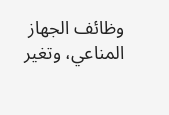وظائف الجهاز المناعي، وتغير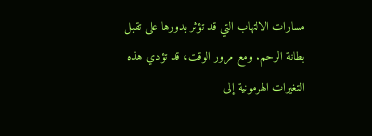مسارات الالتهاب التي قد تؤثر بدورها على تقبل بطانة الرحم. ومع مرور الوقت، قد تؤدي هذه التغيرات الهرمونية إلى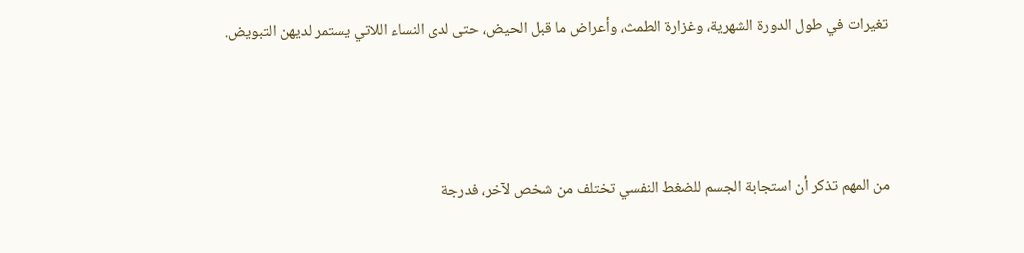تغيرات في طول الدورة الشهرية، وغزارة الطمث، وأعراض ما قبل الحيض، حتى لدى النساء اللاتي يستمر لديهن التبويض.



من المهم تذكر أن استجابة الجسم للضغط النفسي تختلف من شخص لآخر، فدرجة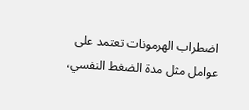اضطراب الهرمونات تعتمد على عوامل مثل مدة الضغط النفسي،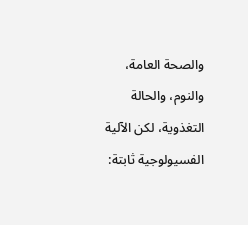والصحة العامة، والنوم، والحالة التغذوية، لكن الآلية الفسيولوجية ثابتة: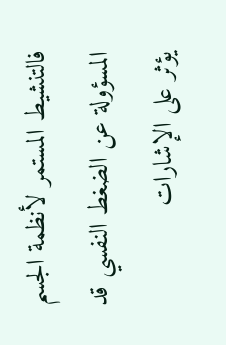فالتنشيط المستمر لأنظمة الجسم المسؤولة عن الضغط النفسي قد يؤثر على الإشارات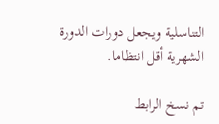التناسلية ويجعل دورات الدورة الشهرية أقل انتظاما.

تم نسخ الرابط